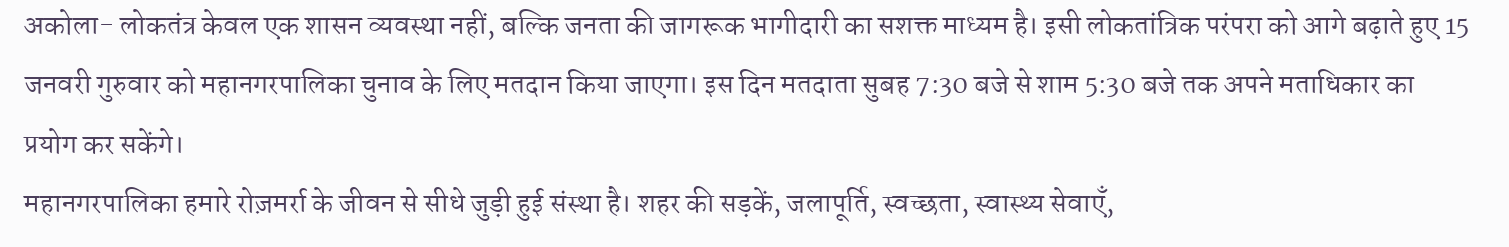अकोला- लोकतंत्र केवल एक शासन व्यवस्था नहीं, बल्कि जनता की जागरूक भागीदारी का सशक्त माध्यम है। इसी लोकतांत्रिक परंपरा को आगे बढ़ाते हुए 15 जनवरी गुरुवार को महानगरपालिका चुनाव के लिए मतदान किया जाएगा। इस दिन मतदाता सुबह 7:30 बजे से शाम 5:30 बजे तक अपने मताधिकार का प्रयोग कर सकेंगे।
महानगरपालिका हमारे रोज़मर्रा के जीवन से सीधे जुड़ी हुई संस्था है। शहर की सड़कें, जलापूर्ति, स्वच्छता, स्वास्थ्य सेवाएँ,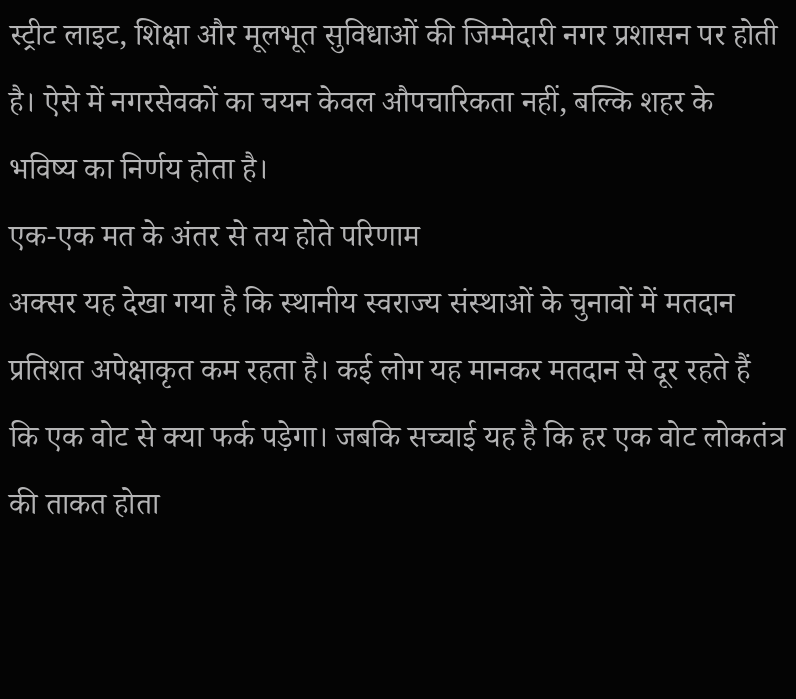स्ट्रीट लाइट, शिक्षा और मूलभूत सुविधाओं की जिम्मेदारी नगर प्रशासन पर होती है। ऐसे में नगरसेवकों का चयन केवल औपचारिकता नहीं, बल्कि शहर के भविष्य का निर्णय होता है।
एक-एक मत के अंतर से तय होते परिणाम
अक्सर यह देखा गया है कि स्थानीय स्वराज्य संस्थाओं के चुनावों में मतदान प्रतिशत अपेक्षाकृत कम रहता है। कई लोग यह मानकर मतदान से दूर रहते हैं कि एक वोट से क्या फर्क पड़ेगा। जबकि सच्चाई यह है कि हर एक वोट लोकतंत्र की ताकत होता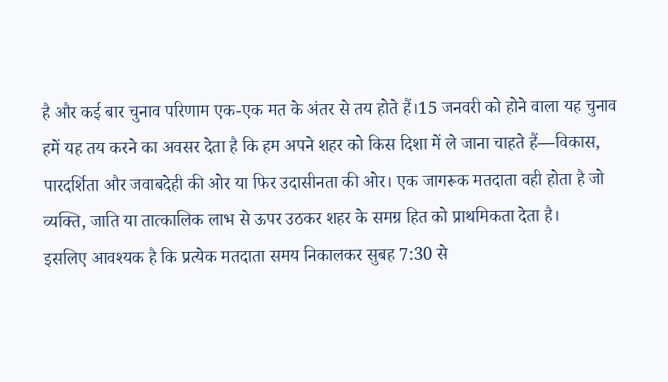है और कई बार चुनाव परिणाम एक-एक मत के अंतर से तय होते हैं।15 जनवरी को होने वाला यह चुनाव हमें यह तय करने का अवसर देता है कि हम अपने शहर को किस दिशा में ले जाना चाहते हैं—विकास, पारदर्शिता और जवाबदेही की ओर या फिर उदासीनता की ओर। एक जागरूक मतदाता वही होता है जो व्यक्ति, जाति या तात्कालिक लाभ से ऊपर उठकर शहर के समग्र हित को प्राथमिकता देता है।
इसलिए आवश्यक है कि प्रत्येक मतदाता समय निकालकर सुबह 7:30 से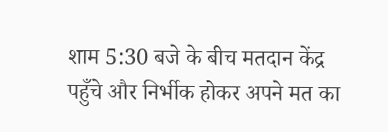शाम 5:30 बजे के बीच मतदान केंद्र पहुँचे और निर्भीक होकर अपने मत का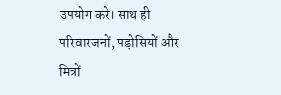उपयोग करे। साथ ही परिवारजनों, पड़ोसियों और मित्रों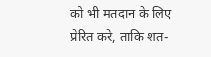को भी मतदान के लिए प्रेरित करे, ताकि शत-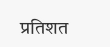प्रतिशत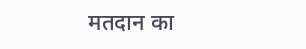मतदान का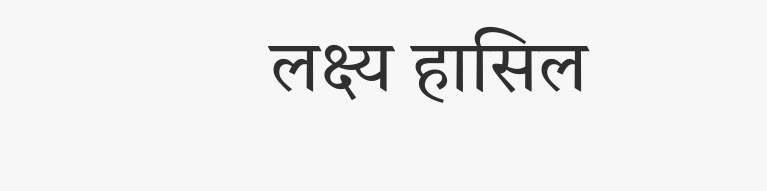लक्ष्य हासिल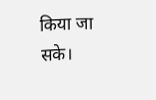किया जा सके।